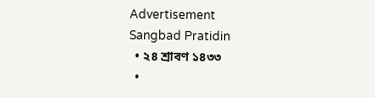Advertisement
Sangbad Pratidin
  • ২৪ শ্রাবণ ১৪৩৩
  •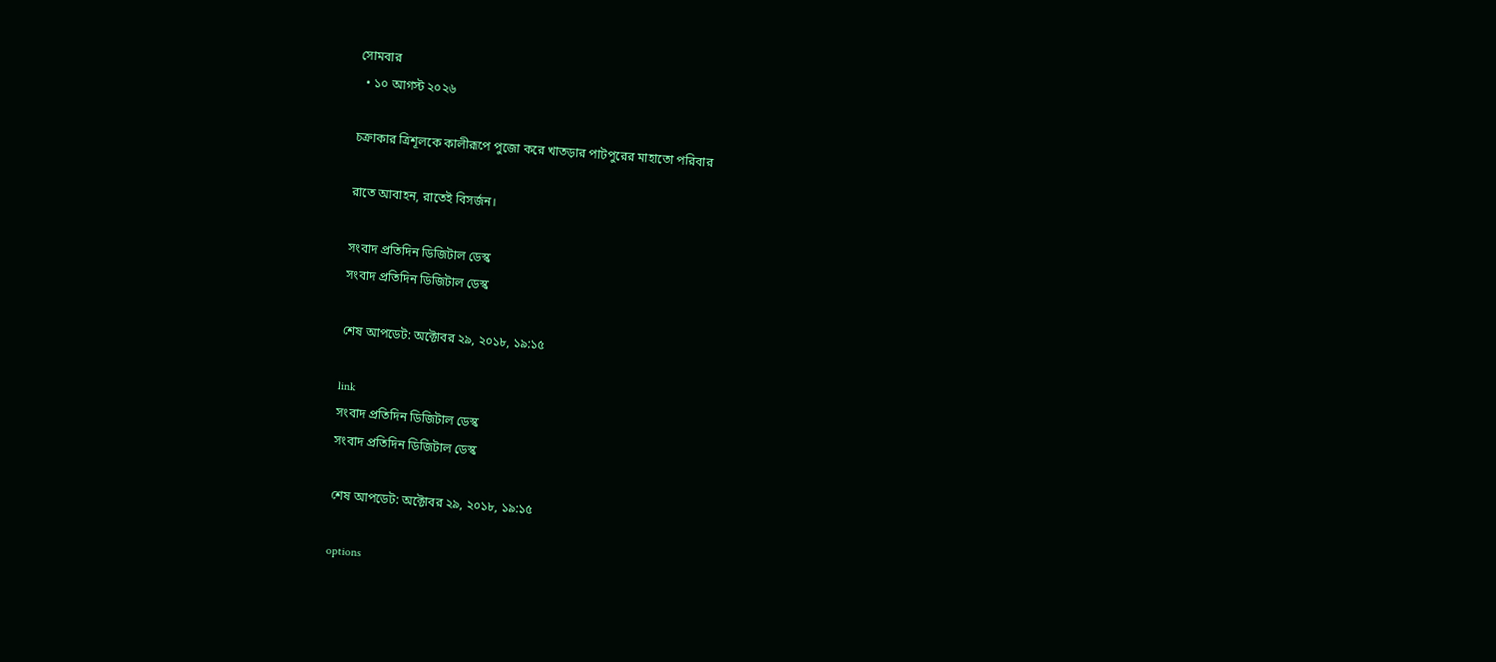সোমবার
  • ১০ আগস্ট ২০২৬

চক্রাকার ত্রিশূলকে কালীরূপে পুজো করে খাতড়ার পাটপুরের মাহাতো পরিবার

রাতে আবাহন, রাতেই বিসর্জন।

সংবাদ প্রতিদিন ডিজিটাল ডেস্ক
সংবাদ প্রতিদিন ডিজিটাল ডেস্ক

শেষ আপডেট: অক্টোবর ২৯, ২০১৮, ১৯:১৫

link
সংবাদ প্রতিদিন ডিজিটাল ডেস্ক
সংবাদ প্রতিদিন ডিজিটাল ডেস্ক

শেষ আপডেট: অক্টোবর ২৯, ২০১৮, ১৯:১৫

options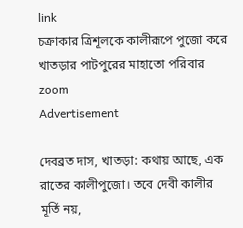link
চক্রাকার ত্রিশূলকে কালীরূপে পুজো করে খাতড়ার পাটপুরের মাহাতো পরিবার zoom
Advertisement

দেবব্রত দাস, খাতড়া: কথায় আছে, এক রাতের কালীপুজো। তবে দেবী কালীর মূর্তি নয়,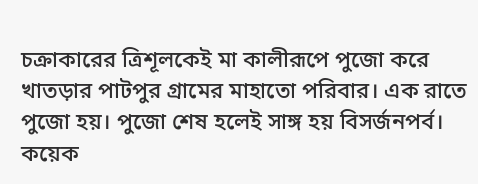চক্রাকারের ত্রিশূলকেই মা কালীরূপে পুজো করে খাতড়ার পাটপুর গ্রামের মাহাতো পরিবার। এক রাতে পুজো হয়। পুজো শেষ হলেই সাঙ্গ হয় বিসর্জনপর্ব। কয়েক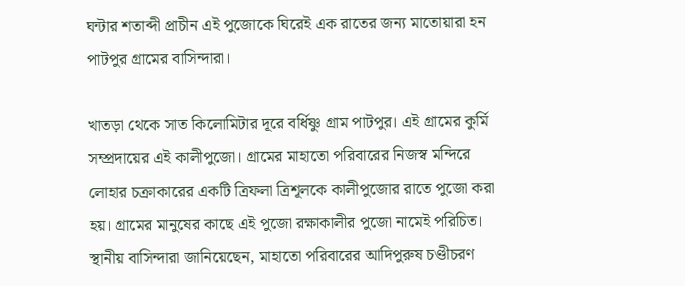ঘন্টার শতাব্দী প্রাচীন এই পুজোকে ঘিরেই এক রাতের জন্য মাতোয়ারা হন পাটপুর গ্রামের বাসিন্দারা।

খাতড়া থেকে সাত কিলোমিটার দূরে বর্ধিষ্ণু গ্রাম পাটপুর। এই গ্রামের কুর্মি সম্প্রদায়ের এই কালীপুজো। গ্রামের মাহাতো পরিবারের নিজস্ব মন্দিরে লোহার চক্রাকারের একটি ত্রিফলা ত্রিশূলকে কালীপুজোর রাতে পুজো করা হয়। গ্রামের মানুষের কাছে এই পুজো রক্ষাকালীর পুজো নামেই পরিচিত। স্থানীয় বাসিন্দারা জানিয়েছেন, মাহাতো পরিবারের আদিপুরুষ চণ্ডীচরণ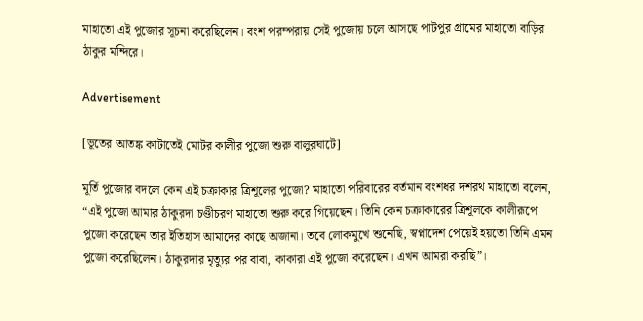মাহাতো এই পুজোর সূচনা করেছিলেন। বংশ পরম্পরায় সেই পুজোয় চলে আসছে পাটপুর গ্রামের মাহাতো বাড়ির ঠাকুর মন্দিরে।

Advertisement

[ভূতের আতঙ্ক কাটাতেই মোটর কালীর পুজো শুরু বালুরঘাটে]

মূর্তি পুজোর বদলে কেন এই চক্রাকার ত্রিশূলের পুজো? মাহাতো পরিবারের বর্তমান বংশধর দশরথ মাহাতো বলেন, “এই পুজো আমার ঠাকুরদা চণ্ডীচরণ মাহাতো শুরু করে গিয়েছেন। তিনি কেন চক্রাকারের ত্রিশূলকে কালীরূপে পুজো করেছেন তার ইতিহাস আমাদের কাছে অজানা। তবে লোকমুখে শুনেছি, স্বপ্নাদেশ পেয়েই হয়তো তিনি এমন পুজো করেছিলেন। ঠাকুরদার মৃত্যুর পর বাবা, কাকারা এই পুজো করেছেন। এখন আমরা করছি”।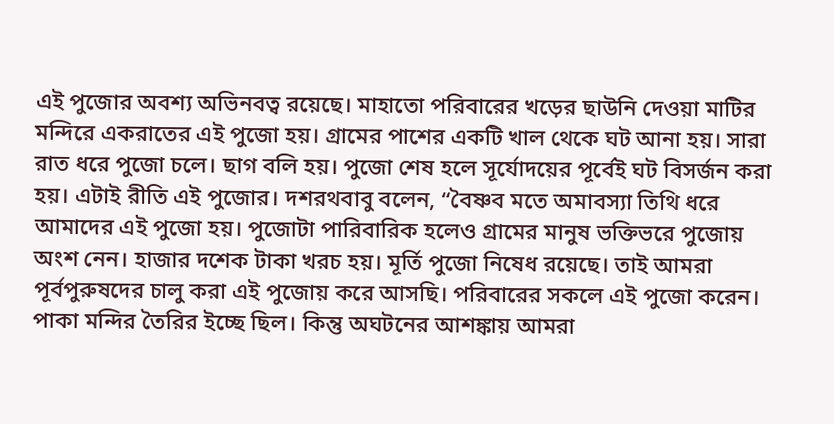এই পুজোর অবশ্য অভিনবত্ব রয়েছে। মাহাতো পরিবারের খড়ের ছাউনি দেওয়া মাটির মন্দিরে একরাতের এই পুজো হয়। গ্রামের পাশের একটি খাল থেকে ঘট আনা হয়। সারা রাত ধরে পুজো চলে। ছাগ বলি হয়। পুজো শেষ হলে সূর্যোদয়ের পূর্বেই ঘট বিসর্জন করা হয়। এটাই রীতি এই পুজোর। দশরথবাবু বলেন, “বৈষ্ণব মতে অমাবস্যা তিথি ধরে আমাদের এই পুজো হয়। পুজোটা পারিবারিক হলেও গ্রামের মানুষ ভক্তিভরে পুজোয় অংশ নেন। হাজার দশেক টাকা খরচ হয়। মূর্তি পুজো নিষেধ রয়েছে। তাই আমরা পূর্বপুরুষদের চালু করা এই পুজোয় করে আসছি। পরিবারের সকলে এই পুজো করেন। পাকা মন্দির তৈরির ইচ্ছে ছিল। কিন্তু অঘটনের আশঙ্কায় আমরা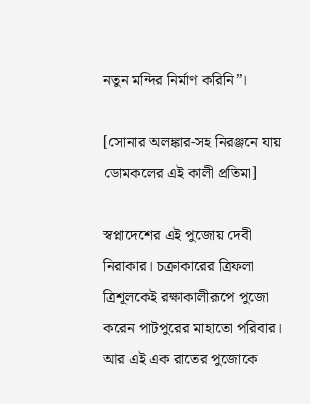নতুন মন্দির নির্মাণ করিনি”।

[সোনার অলঙ্কার-সহ নিরঞ্জনে যায় ডোমকলের এই কালী প্রতিমা]

স্বপ্নাদেশের এই পুজোয় দেবী নিরাকার। চক্রাকারের ত্রিফলা ত্রিশূলকেই রক্ষাকালীরূপে পুজো করেন পাটপুরের মাহাতো পরিবার। আর এই এক রাতের পুজোকে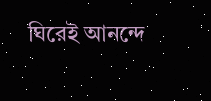ঘিরেই আনন্দে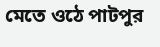মেতে ওঠে পাটপুর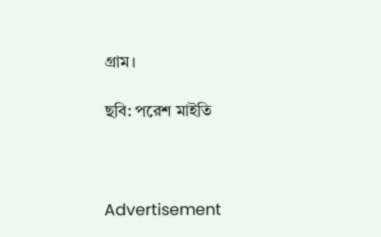গ্রাম।

ছবি: পরেশ মাইতি



Advertisement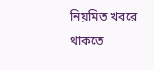নিয়মিত খবরে থাকতে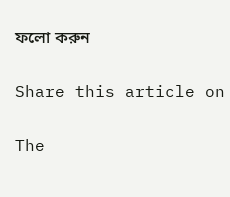ফলো করুন

Share this article on

The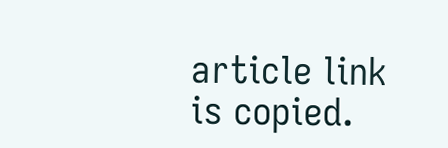article link is copied.